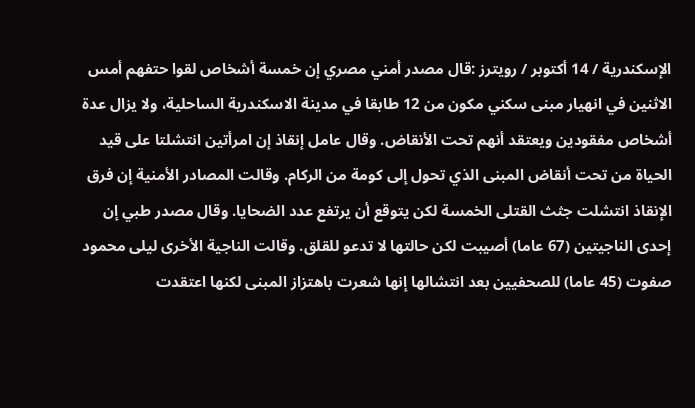الإسكندرية / 14 أكتوبر / رويترز :قال مصدر أمني مصري إن خمسة أشخاص لقوا حتفهم أمس الاثنين في انهيار مبنى سكني مكون من 12 طابقا في مدينة الاسكندرية الساحلية، ولا يزال عدة أشخاص مفقودين ويعتقد أنهم تحت الأنقاض. وقال عامل إنقاذ إن امرأتين انتشلتا على قيد الحياة من تحت أنقاض المبنى الذي تحول إلى كومة من الركام. وقالت المصادر الأمنية إن فرق الإنقاذ انتشلت جثث القتلى الخمسة لكن يتوقع أن يرتفع عدد الضحايا. وقال مصدر طبي إن إحدى الناجيتين (67 عاما) أصيبت لكن حالتها لا تدعو للقلق. وقالت الناجية الأخرى ليلى محمود صفوت (45 عاما) للصحفيين بعد انتشالها إنها شعرت باهتزاز المبنى لكنها اعتقدت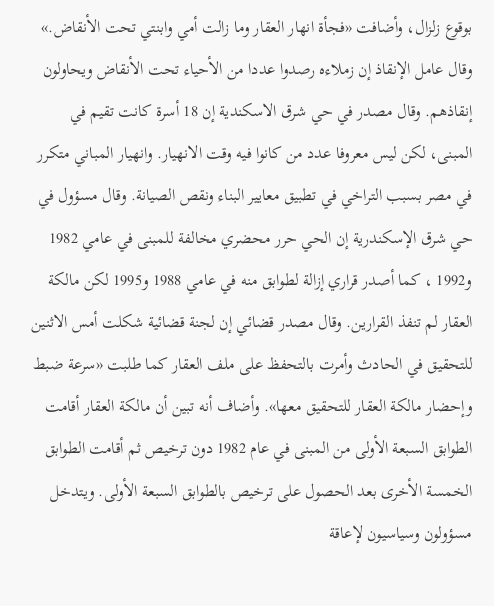بوقوع زلزال، وأضافت «فجأة انهار العقار وما زالت أمي وابنتي تحت الأنقاض.» وقال عامل الإنقاذ إن زملاءه رصدوا عددا من الأحياء تحت الأنقاض ويحاولون إنقاذهم. وقال مصدر في حي شرق الاسكندية إن 18 أسرة كانت تقيم في المبنى، لكن ليس معروفا عدد من كانوا فيه وقت الانهيار. وانهيار المباني متكرر في مصر بسبب التراخي في تطبيق معايير البناء ونقص الصيانة. وقال مسؤول في حي شرق الإسكندرية إن الحي حرر محضري مخالفة للمبنى في عامي 1982 و1992 ، كما أصدر قراري إزالة لطوابق منه في عامي 1988 و1995 لكن مالكة العقار لم تنفذ القرارين. وقال مصدر قضائي إن لجنة قضائية شكلت أمس الاثنين للتحقيق في الحادث وأمرت بالتحفظ على ملف العقار كما طلبت «سرعة ضبط وإحضار مالكة العقار للتحقيق معها». وأضاف أنه تبين أن مالكة العقار أقامت الطوابق السبعة الأولى من المبنى في عام 1982 دون ترخيص ثم أقامت الطوابق الخمسة الأخرى بعد الحصول على ترخيص بالطوابق السبعة الأولى. ويتدخل مسؤولون وسياسيون لإعاقة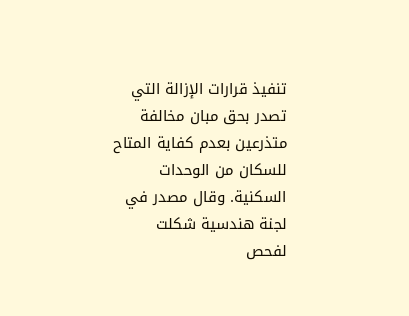تنفيذ قرارات الإزالة التي تصدر بحق مبان مخالفة متذرعين بعدم كفاية المتاح للسكان من الوحدات السكنية. وقال مصدر في لجنة هندسية شكلت لفحص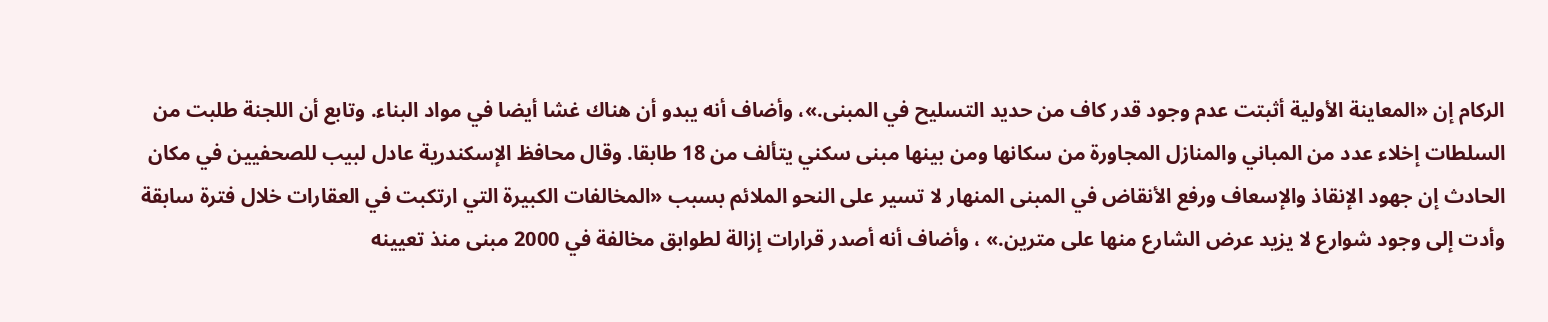الركام إن «المعاينة الأولية أثبتت عدم وجود قدر كاف من حديد التسليح في المبنى.»، وأضاف أنه يبدو أن هناك غشا أيضا في مواد البناء. وتابع أن اللجنة طلبت من السلطات إخلاء عدد من المباني والمنازل المجاورة من سكانها ومن بينها مبنى سكني يتألف من 18 طابقا. وقال محافظ الإسكندرية عادل لبيب للصحفيين في مكان الحادث إن جهود الإنقاذ والإسعاف ورفع الأنقاض في المبنى المنهار لا تسير على النحو الملائم بسبب «المخالفات الكبيرة التي ارتكبت في العقارات خلال فترة سابقة وأدت إلى وجود شوارع لا يزيد عرض الشارع منها على مترين.» ، وأضاف أنه أصدر قرارات إزالة لطوابق مخالفة في 2000 مبنى منذ تعيينه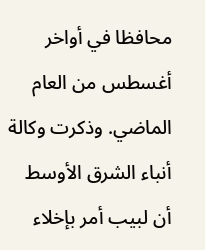محافظا في أواخر أغسطس من العام الماضي. وذكرت وكالة أنباء الشرق الأوسط أن لبيب أمر بإخلاء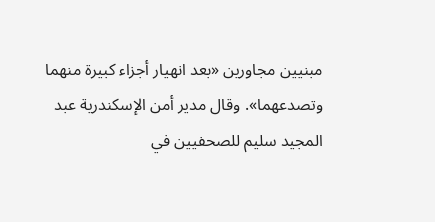مبنيين مجاورين «بعد انهيار أجزاء كبيرة منهما وتصدعهما». وقال مدير أمن الإسكندرية عبد المجيد سليم للصحفيين في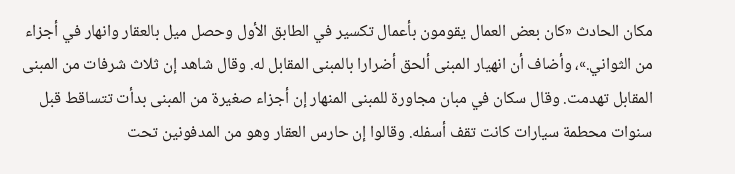مكان الحادث «كان بعض العمال يقومون بأعمال تكسير في الطابق الأول وحصل ميل بالعقار وانهار في أجزاء من الثواني.»، وأضاف أن انهيار المبنى ألحق أضرارا بالمبنى المقابل له. وقال شاهد إن ثلاث شرفات من المبنى المقابل تهدمت. وقال سكان في مبان مجاورة للمبنى المنهار إن أجزاء صغيرة من المبنى بدأت تتساقط قبل سنوات محطمة سيارات كانت تقف أسفله. وقالوا إن حارس العقار وهو من المدفونين تحت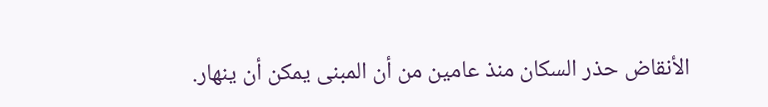الأنقاض حذر السكان منذ عامين من أن المبنى يمكن أن ينهار.